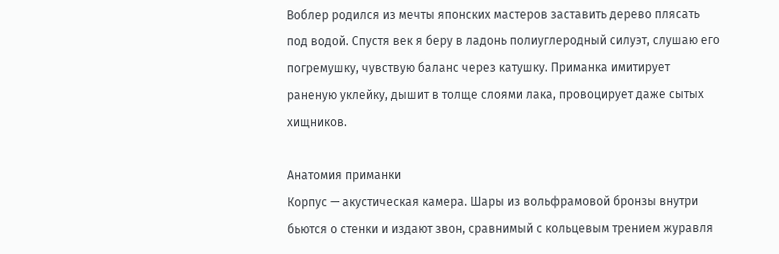Воблер родился из мечты японских мастеров заставить дерево плясать под водой. Спустя век я беру в ладонь полиуглеродный силуэт, слушаю его погремушку, чувствую баланс через катушку. Приманка имитирует раненую уклейку, дышит в толще слоями лака, провоцирует даже сытых хищников.

Анатомия приманки
Корпус — акустическая камера. Шары из вольфрамовой бронзы внутри бьются о стенки и издают звон, сравнимый с кольцевым трением журавля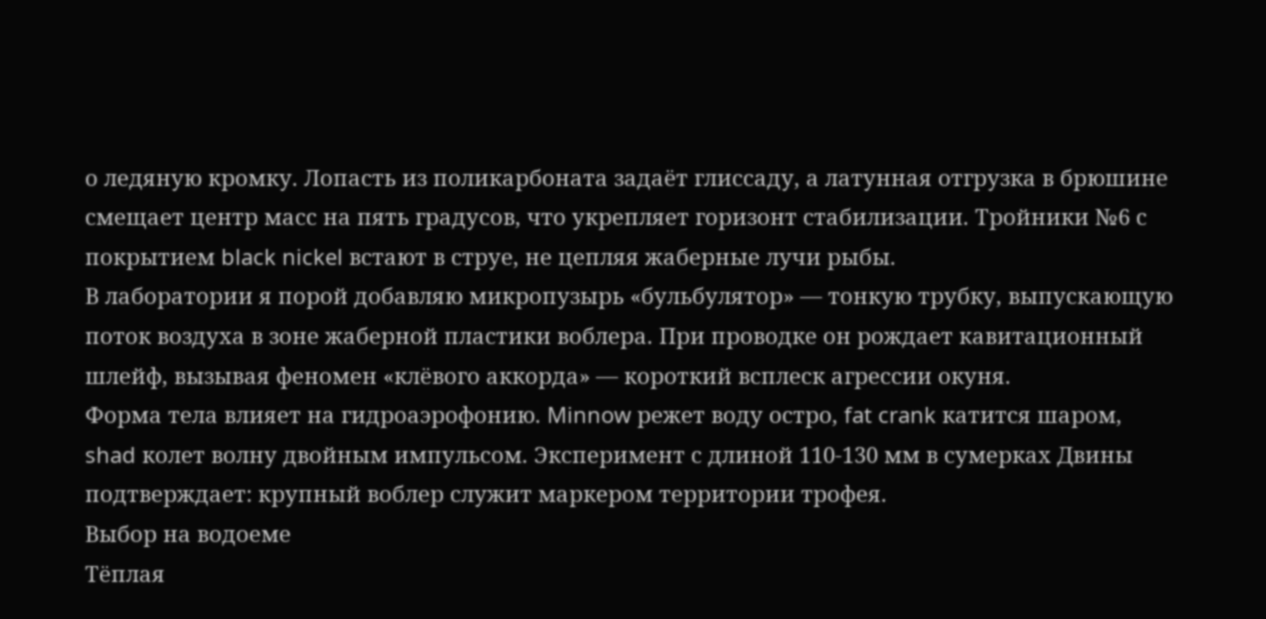о ледяную кромку. Лопасть из поликарбоната задаёт глиссаду, а латунная отгрузка в брюшине смещает центр масс на пять градусов, что укрепляет горизонт стабилизации. Тройники №6 с покрытием black nickel встают в струе, не цепляя жаберные лучи рыбы.
В лаборатории я порой добавляю микропузырь «бульбулятор» — тонкую трубку, выпускающую поток воздуха в зоне жаберной пластики воблера. При проводке он рождает кавитационный шлейф, вызывая феномен «клёвого аккорда» — короткий всплеск агрессии окуня.
Форма тела влияет на гидроаэрофонию. Minnow режет воду остро, fat crank катится шаром, shad колет волну двойным импульсом. Эксперимент с длиной 110-130 мм в сумерках Двины подтверждает: крупный воблер служит маркером территории трофея.
Выбор на водоеме
Тёплая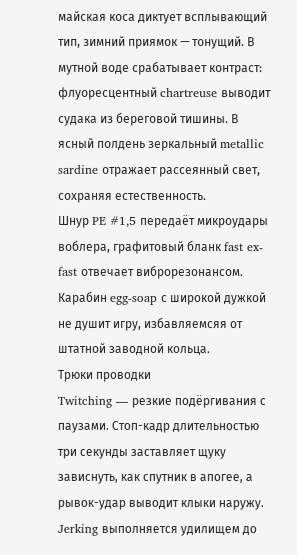майская коса диктует всплывающий тип, зимний приямок — тонущий. В мутной воде срабатывает контраст: флуоресцентный chartreuse выводит судака из береговой тишины. В ясный полдень зеркальный metallic sardine отражает рассеянный свет, сохраняя естественность.
Шнур PE #1,5 передаёт микроудары воблера, графитовый бланк fast ex-fast отвечает виброрезонансом. Карабин egg-soap с широкой дужкой не душит игру, избавляемсяя от штатной заводной кольца.
Трюки проводки
Twitching — резкие подёргивания с паузами. Стоп-кадр длительностью три секунды заставляет щуку зависнуть, как спутник в апогее, а рывок-удар выводит клыки наружу. Jerking выполняется удилищем до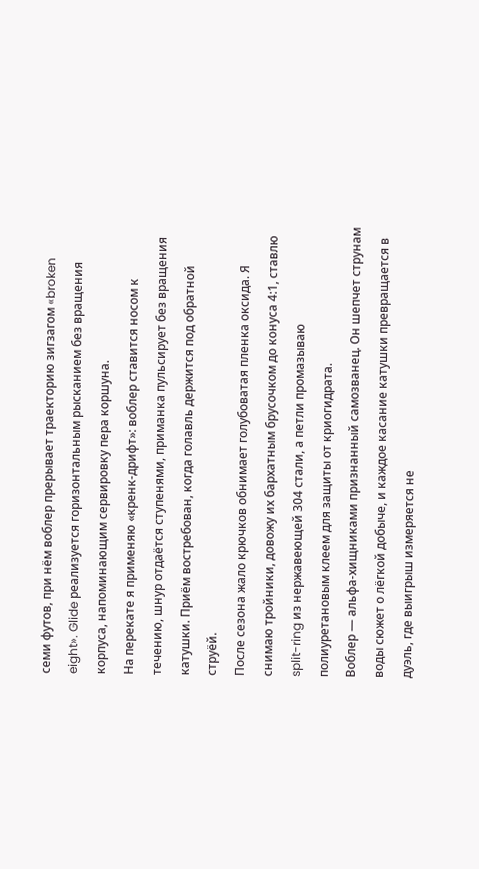семи футов, при нём воблер прерывает траекторию зигзагом «broken eight». Glide реализуется горизонтальным рысканием без вращения корпуса, напоминающим сервировку пера коршуна.
На перекате я применяю «кренк-дрифт»: воблер ставится носом к течению, шнур отдаётся ступенями, приманка пульсирует без вращения катушки. Приём востребован, когда голавль держится под обратной струёй.
После сезона жало крючков обнимает голубоватая пленка оксида. Я снимаю тройники, довожу их бархатным брусочком до конуса 4:1, ставлю split-ring из нержавеющей 304 стали, а петли промазываю полиуретановым клеем для защиты от криогидрата.
Воблер — альфа-хищниками признанный самозванец. Он шепчет струнам воды сюжет о лёгкой добыче, и каждое касание катушки превращается в дуэль, где выигрыш измеряется не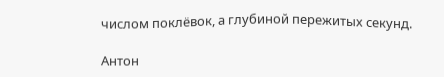числом поклёвок, а глубиной пережитых секунд.

Антон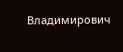Владимирович